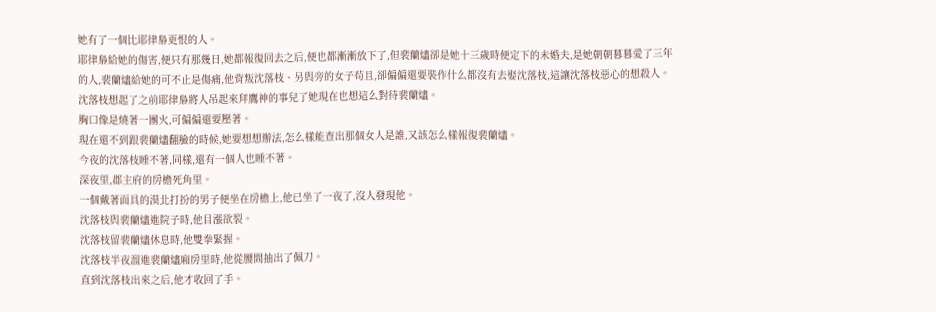她有了一個比耶律梟更恨的人。
耶律梟給她的傷害,便只有那幾日,她都報復回去之后,便也都漸漸放下了,但裴蘭燼卻是她十三歲時便定下的未婚夫,是她朝朝暮暮愛了三年的人,裴蘭燼給她的可不止是傷痛,他背叛沈落枝、另與旁的女子茍且,卻偏偏還要裝作什么都沒有去娶沈落枝,這讓沈落枝惡心的想殺人。
沈落枝想起了之前耶律梟將人吊起來拜鷹神的事兒了她現在也想這么對待裴蘭燼。
胸口像是燒著一團火,可偏偏還要壓著。
現在還不到跟裴蘭燼翻臉的時候,她要想想辦法,怎么樣能查出那個女人是誰,又該怎么樣報復裴蘭燼。
今夜的沈落枝睡不著,同樣,還有一個人也睡不著。
深夜里,郡主府的房檐死角里。
一個戴著面具的漠北打扮的男子便坐在房檐上,他已坐了一夜了,沒人發現他。
沈落枝與裴蘭燼進院子時,他目漲欲裂。
沈落枝留裴蘭燼休息時,他雙拳緊握。
沈落枝半夜溜進裴蘭燼廂房里時,他從腰間抽出了佩刀。
直到沈落枝出來之后,他才收回了手。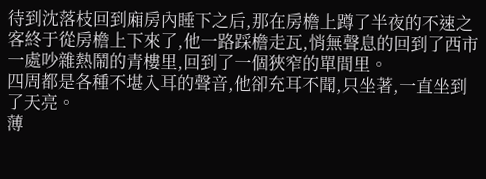待到沈落枝回到廂房內睡下之后,那在房檐上蹲了半夜的不速之客終于從房檐上下來了,他一路踩檐走瓦,悄無聲息的回到了西市一處吵雜熱鬧的青樓里,回到了一個狹窄的單間里。
四周都是各種不堪入耳的聲音,他卻充耳不聞,只坐著,一直坐到了天亮。
薄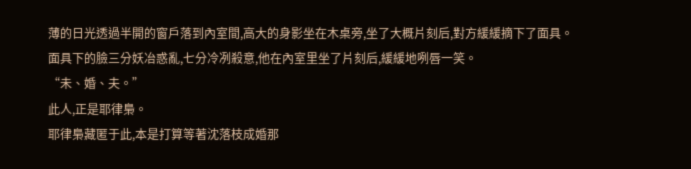薄的日光透過半開的窗戶落到內室間,高大的身影坐在木桌旁,坐了大概片刻后,對方緩緩摘下了面具。
面具下的臉三分妖冶惑亂,七分冷冽殺意,他在內室里坐了片刻后,緩緩地咧唇一笑。
“未、婚、夫。”
此人,正是耶律梟。
耶律梟藏匿于此,本是打算等著沈落枝成婚那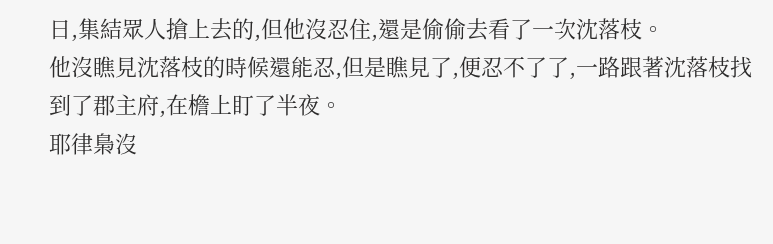日,集結眾人搶上去的,但他沒忍住,還是偷偷去看了一次沈落枝。
他沒瞧見沈落枝的時候還能忍,但是瞧見了,便忍不了了,一路跟著沈落枝找到了郡主府,在檐上盯了半夜。
耶律梟沒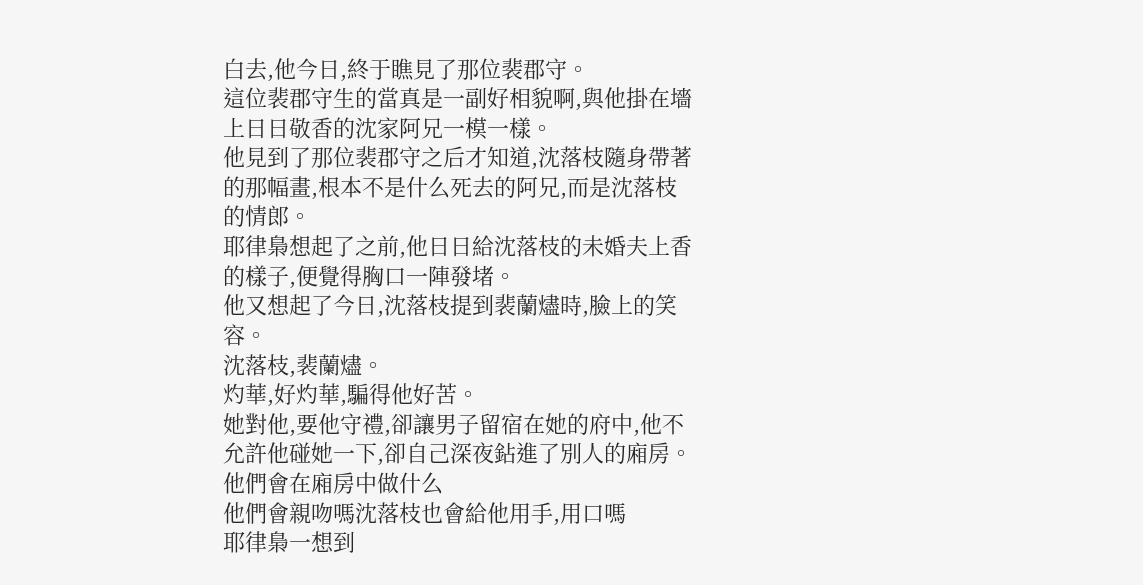白去,他今日,終于瞧見了那位裴郡守。
這位裴郡守生的當真是一副好相貌啊,與他掛在墻上日日敬香的沈家阿兄一模一樣。
他見到了那位裴郡守之后才知道,沈落枝隨身帶著的那幅畫,根本不是什么死去的阿兄,而是沈落枝的情郎。
耶律梟想起了之前,他日日給沈落枝的未婚夫上香的樣子,便覺得胸口一陣發堵。
他又想起了今日,沈落枝提到裴蘭燼時,臉上的笑容。
沈落枝,裴蘭燼。
灼華,好灼華,騙得他好苦。
她對他,要他守禮,卻讓男子留宿在她的府中,他不允許他碰她一下,卻自己深夜鉆進了別人的廂房。
他們會在廂房中做什么
他們會親吻嗎沈落枝也會給他用手,用口嗎
耶律梟一想到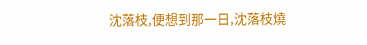沈落枝,便想到那一日,沈落枝燒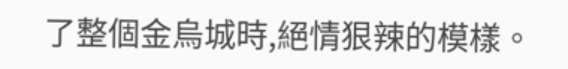了整個金烏城時,絕情狠辣的模樣。